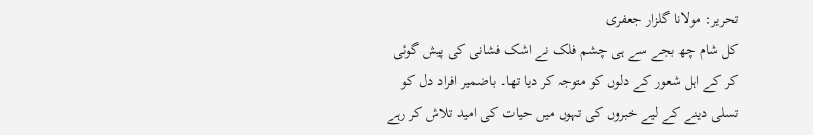تحریر: مولانا گلزار جعفری
کل شام چھ بجے سے ہی چشم فلک نے اشک فشانی کی پیش گوئی کر کے اہل شعور کے دلوں کو متوجہ کر دیا تھا۔ باضمیر افراد دل کو تسلی دینے کے لیے خبروں کی تہوں میں حیات کی امید تلاش کر رہے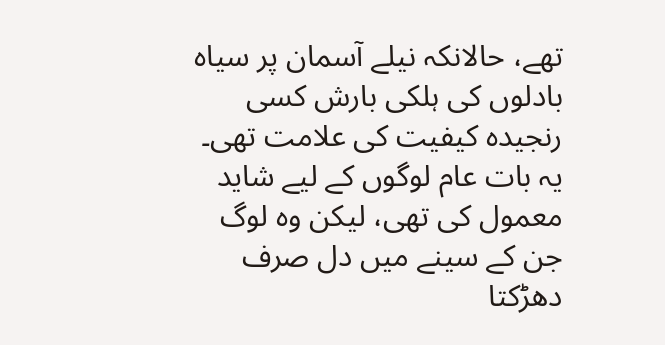تھے، حالانکہ نیلے آسمان پر سیاہ بادلوں کی ہلکی بارش کسی رنجیدہ کیفیت کی علامت تھی۔ یہ بات عام لوگوں کے لیے شاید معمول کی تھی، لیکن وہ لوگ جن کے سینے میں دل صرف دھڑکتا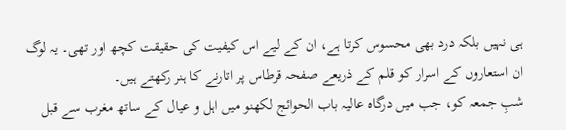ہی نہیں بلکہ درد بھی محسوس کرتا ہے، ان کے لیے اس کیفیت کی حقیقت کچھ اور تھی۔ یہ لوگ ان استعاروں کے اسرار کو قلم کے ذریعے صفحہ قرطاس پر اتارنے کا ہنر رکھتے ہیں۔
شبِ جمعہ کو، جب میں درگاہ عالیہ باب الحوائج لکھنو میں اہل و عیال کے ساتھ مغرب سے قبل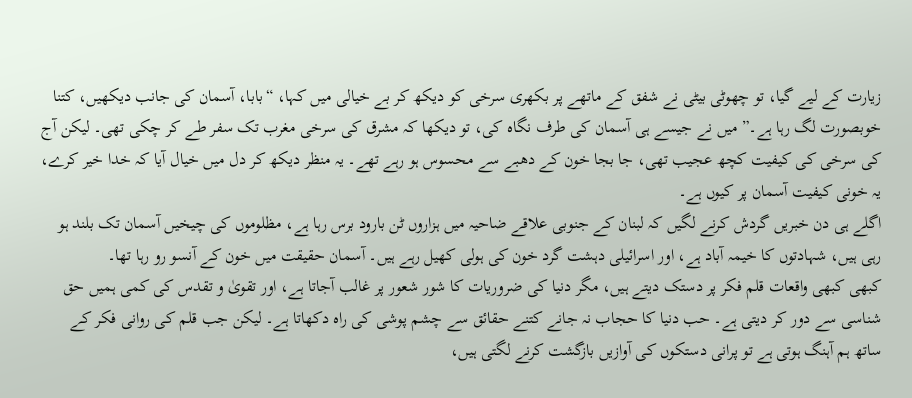زیارت کے لیے گیا، تو چھوٹی بیٹی نے شفق کے ماتھے پر بکھری سرخی کو دیکھ کر بے خیالی میں کہا، “بابا، آسمان کی جانب دیکھیں، کتنا خوبصورت لگ رہا ہے۔” میں نے جیسے ہی آسمان کی طرف نگاہ کی، تو دیکھا کہ مشرق کی سرخی مغرب تک سفر طے کر چکی تھی۔ لیکن آج کی سرخی کی کیفیت کچھ عجیب تھی، جا بجا خون کے دھبے سے محسوس ہو رہے تھے۔ یہ منظر دیکھ کر دل میں خیال آیا کہ خدا خیر کرے، یہ خونی کیفیت آسمان پر کیوں ہے۔
اگلے ہی دن خبریں گردش کرنے لگیں کہ لبنان کے جنوبی علاقے ضاحیہ میں ہزاروں ٹن بارود برس رہا ہے، مظلوموں کی چیخیں آسمان تک بلند ہو رہی ہیں، شہادتوں کا خیمہ آباد ہے، اور اسرائیلی دہشت گرد خون کی ہولی کھیل رہے ہیں۔ آسمان حقیقت میں خون کے آنسو رو رہا تھا۔
کبھی کبھی واقعات قلم فکر پر دستک دیتے ہیں، مگر دنیا کی ضروریات کا شور شعور پر غالب آجاتا ہے، اور تقویٰ و تقدس کی کمی ہمیں حق شناسی سے دور کر دیتی ہے۔ حب دنیا کا حجاب نہ جانے کتنے حقائق سے چشم پوشی کی راہ دکھاتا ہے۔ لیکن جب قلم کی روانی فکر کے ساتھ ہم آہنگ ہوتی ہے تو پرانی دستکوں کی آوازیں بازگشت کرنے لگتی ہیں،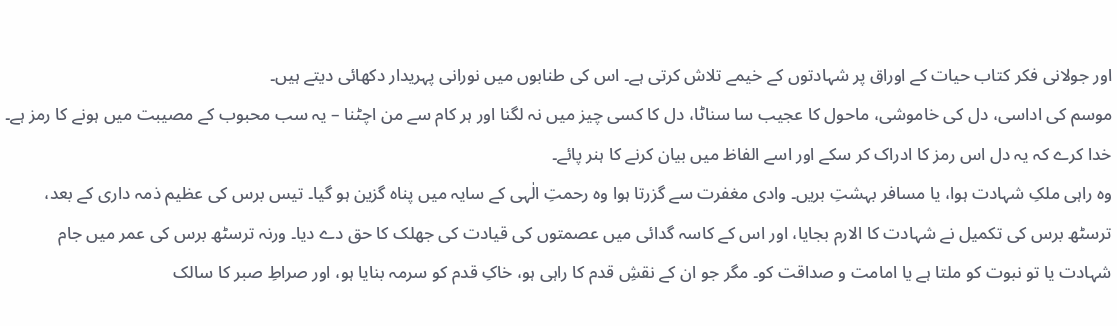اور جولانی فکر کتاب حیات کے اوراق پر شہادتوں کے خیمے تلاش کرتی ہے۔ اس کی طنابوں میں نورانی پہریدار دکھائی دیتے ہیں۔
موسم کی اداسی، دل کی خاموشی، ماحول کا عجیب سا سناٹا، دل کا کسی چیز میں نہ لگنا اور ہر کام سے من اچٹنا – یہ سب محبوب کے مصیبت میں ہونے کا رمز ہے۔ خدا کرے کہ یہ دل اس رمز کا ادراک کر سکے اور اسے الفاظ میں بیان کرنے کا ہنر پائے۔
وہ راہی ملکِ شہادت ہوا، یا مسافر بہشتِ بریں۔ وادی مغفرت سے گزرتا ہوا وہ رحمتِ الٰہی کے سایہ میں پناہ گزین ہو گیا۔ تیس برس کی عظیم ذمہ داری کے بعد، ترسٹھ برس کی تکمیل نے شہادت کا الارم بجایا، اور اس کے کاسہ گدائی میں عصمتوں کی قیادت کی جھلک کا حق دے دیا۔ ورنہ ترسٹھ برس کی عمر میں جام شہادت یا تو نبوت کو ملتا ہے یا امامت و صداقت کو۔ مگر جو ان کے نقشِ قدم کا راہی ہو، خاکِ قدم کو سرمہ بنایا ہو، اور صراطِ صبر کا سالک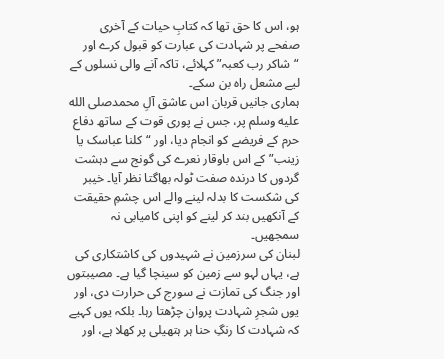ہو، اس کا حق تھا کہ کتابِ حیات کے آخری صفحے پر شہادت کی عبارت کو قبول کرے اور “شاکر رب کعبہ” کہلائے، تاکہ آنے والی نسلوں کے لیے مشعل راہ بن سکے۔
ہماری جانیں قربان اس عاشق آلِ محمدصلى الله عليه وسلم پر، جس نے پوری قوت کے ساتھ دفاع حرم کے فریضے کو انجام دیا، اور “کلنا عباسک یا زینب” کے اس باوقار نعرے کی گونج سے دہشت گردوں کا درندہ صفت ٹولہ بھاگتا نظر آیا۔ خیبر کی شکست کا بدلہ لینے والے اس چشمِ حقیقت کے آنکھیں بند کر لینے کو اپنی کامیابی نہ سمجھیں۔
لبنان کی سرزمین نے شہیدوں کی کاشتکاری کی ہے، یہاں لہو سے زمین کو سینچا گیا ہے۔ مصیبتوں اور جنگ کی تمازت نے سورج کی حرارت دی، اور یوں شجرِ شہادت پروان چڑھتا رہا۔ بلکہ یوں کہیے کہ شہادت کا رنگِ حنا ہر ہتھیلی پر کھلا ہے، اور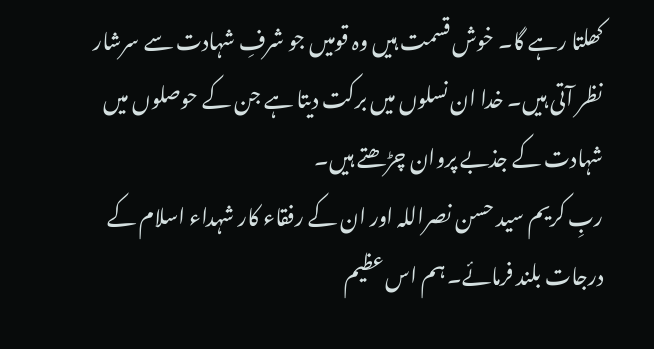کھلتا رہے گا۔ خوش قسمت ہیں وہ قومیں جو شرفِ شہادت سے سرشار نظر آتی ہیں۔ خدا ان نسلوں میں برکت دیتا ہے جن کے حوصلوں میں شہادت کے جذبے پروان چڑھتے ہیں۔
ربِ کریم سید حسن نصراللہ اور ان کے رفقاء کار شہداء اسلام کے درجات بلند فرمائے۔ ہم اس عظیم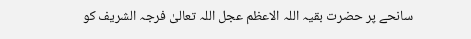سانحے پر حضرت بقیہ اللہ الاعظم عجل اللہ تعالیٰ فرجہ الشریف کو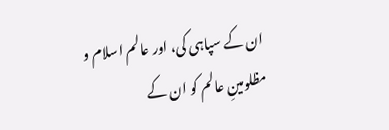ان کے سپاہی کی، اور عالم اسلام و مظلومینِ عالم کو ان کے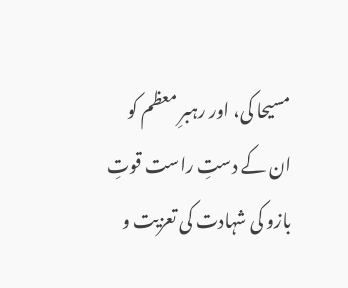مسیحا کی، اور رہبرِ معظم کو ان کے دستِ راست قوتِ بازو کی شہادت کی تعزیت و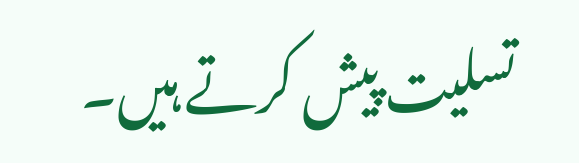تسلیت پیش کرتے ہیں۔